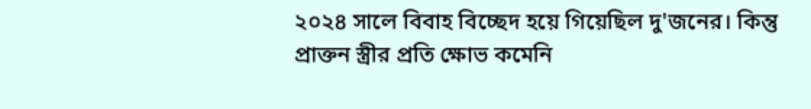২০২৪ সালে বিবাহ বিচ্ছেদ হয়ে গিয়েছিল দু'জনের। কিন্তু প্রাক্তন স্ত্রীর প্রতি ক্ষোভ কমেনি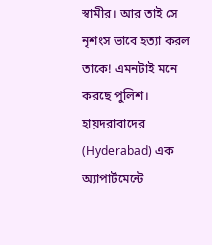স্বামীর। আর তাই সে নৃশংস ভাবে হত্যা করল তাকে! এমনটাই মনে করছে পুলিশ। হায়দরাবাদের (Hyderabad) এক অ্যাপার্টমেন্টে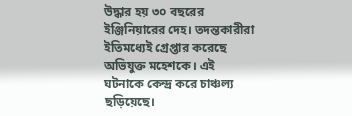উদ্ধার হয় ৩০ বছরের ইঞ্জিনিয়ারের দেহ। তদন্তকারীরা ইতিমধ্যেই গ্রেপ্তার করেছে অভিযুক্ত মহেশকে। এই ঘটনাকে কেন্দ্র করে চাঞ্চল্য ছড়িয়েছে।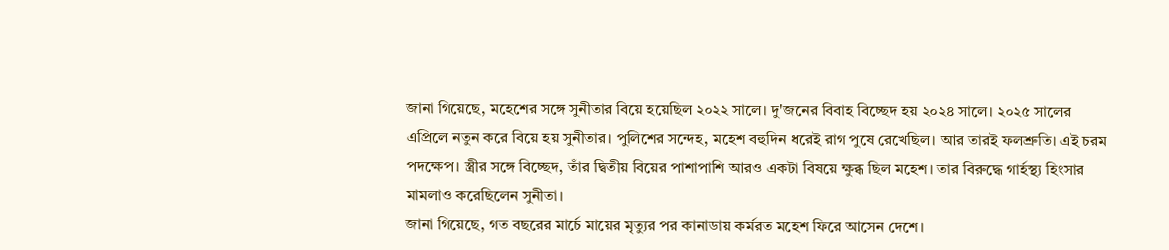জানা গিয়েছে, মহেশের সঙ্গে সুনীতার বিয়ে হয়েছিল ২০২২ সালে। দু'জনের বিবাহ বিচ্ছেদ হয় ২০২৪ সালে। ২০২৫ সালের এপ্রিলে নতুন করে বিয়ে হয় সুনীতার। পুলিশের সন্দেহ, মহেশ বহুদিন ধরেই রাগ পুষে রেখেছিল। আর তারই ফলশ্রুতি। এই চরম পদক্ষেপ। স্ত্রীর সঙ্গে বিচ্ছেদ, তাঁর দ্বিতীয় বিয়ের পাশাপাশি আরও একটা বিষয়ে ক্ষুব্ধ ছিল মহেশ। তার বিরুদ্ধে গার্হস্থ্য হিংসার মামলাও করেছিলেন সুনীতা।
জানা গিয়েছে, গত বছরের মার্চে মায়ের মৃত্যুর পর কানাডায় কর্মরত মহেশ ফিরে আসেন দেশে।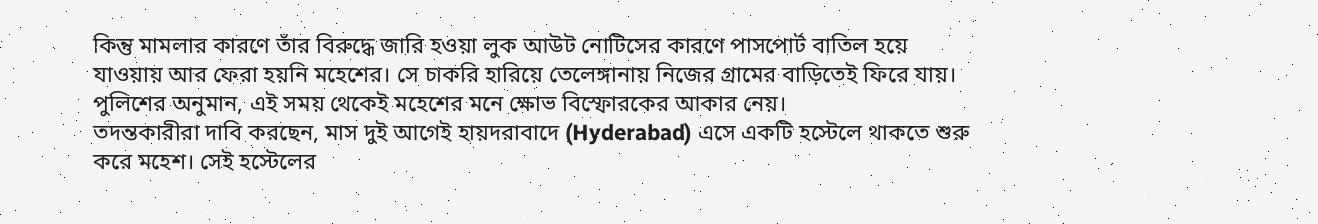কিন্তু মামলার কারণে তাঁর বিরুদ্ধে জারি হওয়া লুক আউট নোটিসের কারণে পাসপোর্ট বাতিল হয়ে যাওয়ায় আর ফেরা হয়নি মহেশের। সে চাকরি হারিয়ে তেলেঙ্গানায় নিজের গ্রামের বাড়িতেই ফিরে যায়। পুলিশের অনুমান, এই সময় থেকেই মহেশের মনে ক্ষোভ বিস্ফোরকের আকার নেয়।
তদন্তকারীরা দাবি করছেন, মাস দুই আগেই হায়দরাবাদে (Hyderabad) এসে একটি হস্টেলে থাকতে শুরু করে মহেশ। সেই হস্টেলের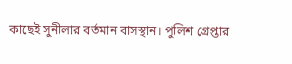কাছেই সুনীলার বর্তমান বাসস্থান। পুলিশ গ্রেপ্তার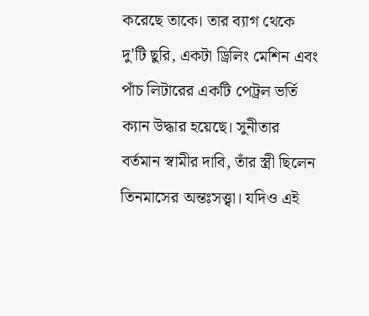করেছে তাকে। তার ব্যাগ থেকে দু'টি ছুরি, একটা ড্রিলিং মেশিন এবং পাঁচ লিটারের একটি পেট্রল ভর্তি ক্যান উদ্ধার হয়েছে। সুনীতার বর্তমান স্বামীর দাবি, তাঁর স্ত্রী ছিলেন তিনমাসের অন্তঃসত্ত্বা। যদিও এই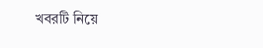খবরটি নিয়ে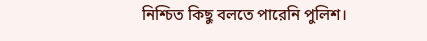নিশ্চিত কিছু বলতে পারেনি পুলিশ।